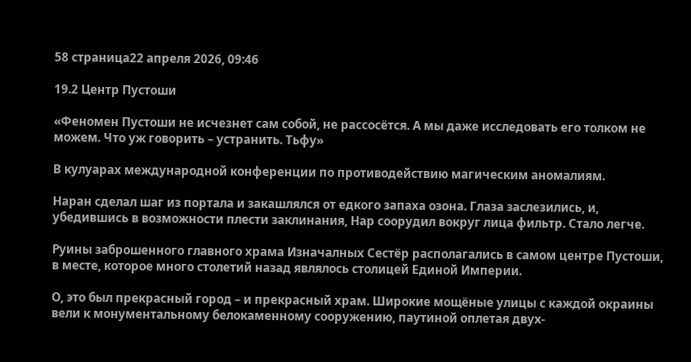58 страница22 апреля 2026, 09:46

19.2 Центр Пустоши

«Феномен Пустоши не исчезнет сам собой, не рассосётся. А мы даже исследовать его толком не можем. Что уж говорить – устранить. Тьфу»

В кулуарах международной конференции по противодействию магическим аномалиям.

Наран сделал шаг из портала и закашлялся от едкого запаха озона. Глаза заслезились, и, убедившись в возможности плести заклинания, Нар соорудил вокруг лица фильтр. Стало легче.

Руины заброшенного главного храма Изначалных Сестёр располагались в самом центре Пустоши, в месте, которое много столетий назад являлось столицей Единой Империи.

О, это был прекрасный город – и прекрасный храм. Широкие мощёные улицы с каждой окраины вели к монументальному белокаменному сооружению, паутиной оплетая двух-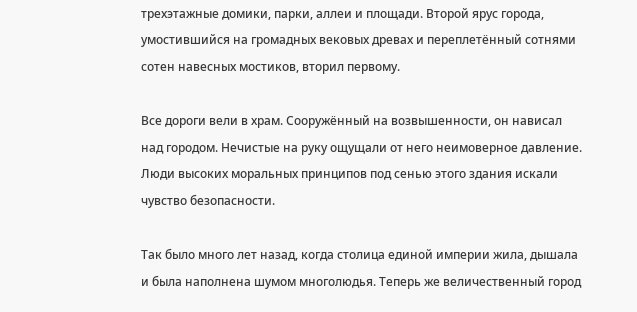трехэтажные домики, парки, аллеи и площади. Второй ярус города, умостившийся на громадных вековых древах и переплетённый сотнями сотен навесных мостиков, вторил первому.

Все дороги вели в храм. Сооружённый на возвышенности, он нависал над городом. Нечистые на руку ощущали от него неимоверное давление. Люди высоких моральных принципов под сенью этого здания искали чувство безопасности.

Так было много лет назад, когда столица единой империи жила, дышала и была наполнена шумом многолюдья. Теперь же величественный город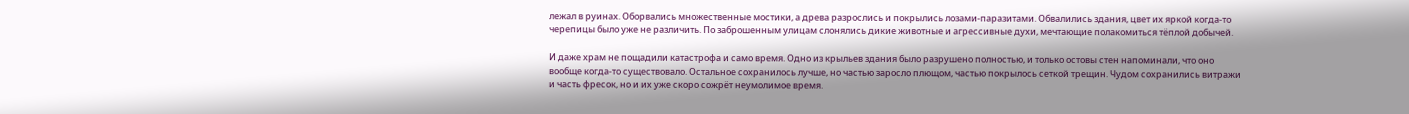лежал в руинах. Оборвались множественные мостики, а древа разрослись и покрылись лозами-паразитами. Обвалились здания, цвет их яркой когда-то черепицы было уже не различить. По заброшенным улицам слонялись дикие животные и агрессивные духи, мечтающие полакомиться тёплой добычей.

И даже храм не пощадили катастрофа и само время. Одно из крыльев здания было разрушено полностью, и только остовы стен напоминали, что оно вообще когда-то существовало. Остальное сохранилось лучше, но частью заросло плющом, частью покрылось сеткой трещин. Чудом сохранились витражи и часть фресок, но и их уже скоро сожрёт неумолимое время.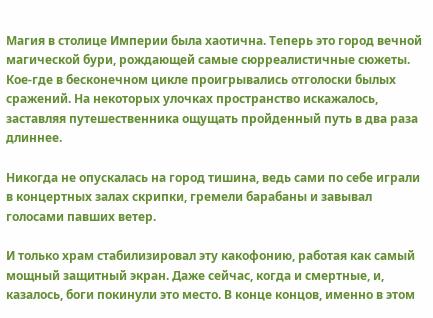Магия в столице Империи была хаотична. Теперь это город вечной магической бури, рождающей самые сюрреалистичные сюжеты. Кое-где в бесконечном цикле проигрывались отголоски былых сражений. На некоторых улочках пространство искажалось, заставляя путешественника ощущать пройденный путь в два раза длиннее.

Никогда не опускалась на город тишина, ведь сами по себе играли в концертных залах скрипки, гремели барабаны и завывал голосами павших ветер.

И только храм стабилизировал эту какофонию, работая как самый мощный защитный экран. Даже сейчас, когда и смертные, и, казалось, боги покинули это место. В конце концов, именно в этом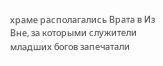храме располагались Врата в Из Вне, за которыми служители младших богов запечатали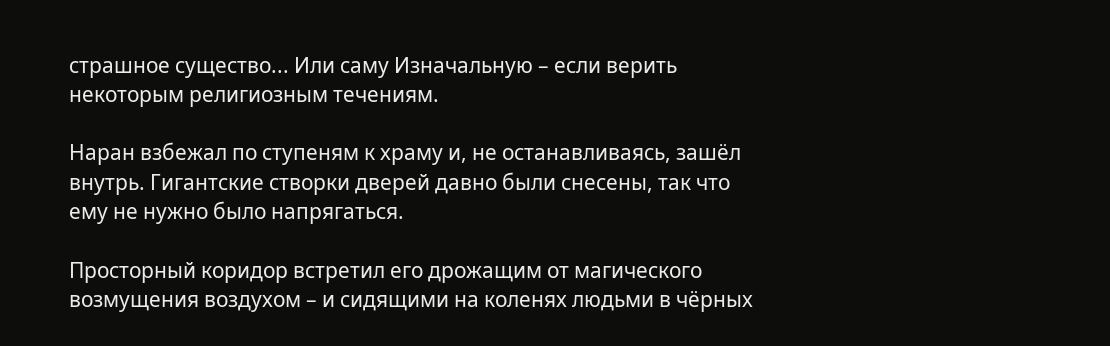страшное существо... Или саму Изначальную – если верить некоторым религиозным течениям.

Наран взбежал по ступеням к храму и, не останавливаясь, зашёл внутрь. Гигантские створки дверей давно были снесены, так что ему не нужно было напрягаться.

Просторный коридор встретил его дрожащим от магического возмущения воздухом – и сидящими на коленях людьми в чёрных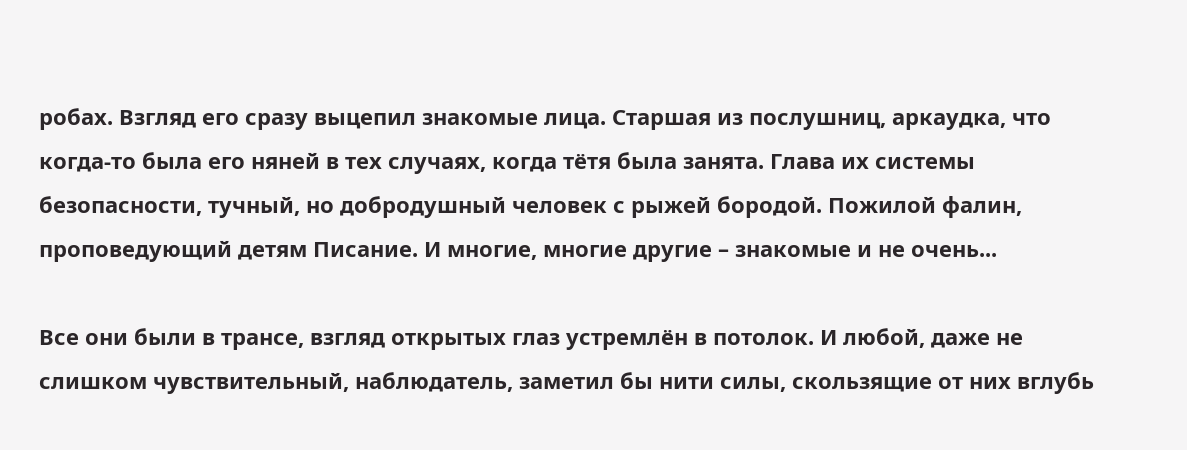робах. Взгляд его сразу выцепил знакомые лица. Старшая из послушниц, аркаудка, что когда-то была его няней в тех случаях, когда тётя была занята. Глава их системы безопасности, тучный, но добродушный человек с рыжей бородой. Пожилой фалин, проповедующий детям Писание. И многие, многие другие – знакомые и не очень...

Все они были в трансе, взгляд открытых глаз устремлён в потолок. И любой, даже не слишком чувствительный, наблюдатель, заметил бы нити силы, скользящие от них вглубь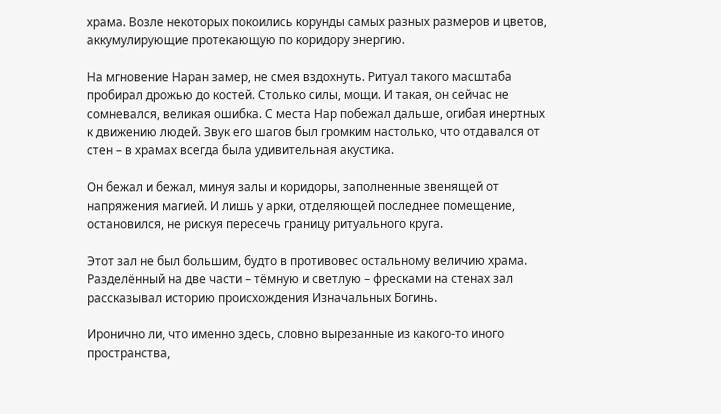храма. Возле некоторых покоились корунды самых разных размеров и цветов, аккумулирующие протекающую по коридору энергию.

На мгновение Наран замер, не смея вздохнуть. Ритуал такого масштаба пробирал дрожью до костей. Столько силы, мощи. И такая, он сейчас не сомневался, великая ошибка. С места Нар побежал дальше, огибая инертных к движению людей. Звук его шагов был громким настолько, что отдавался от стен – в храмах всегда была удивительная акустика.

Он бежал и бежал, минуя залы и коридоры, заполненные звенящей от напряжения магией. И лишь у арки, отделяющей последнее помещение, остановился, не рискуя пересечь границу ритуального круга.

Этот зал не был большим, будто в противовес остальному величию храма. Разделённый на две части – тёмную и светлую – фресками на стенах зал рассказывал историю происхождения Изначальных Богинь.

Иронично ли, что именно здесь, словно вырезанные из какого-то иного пространства,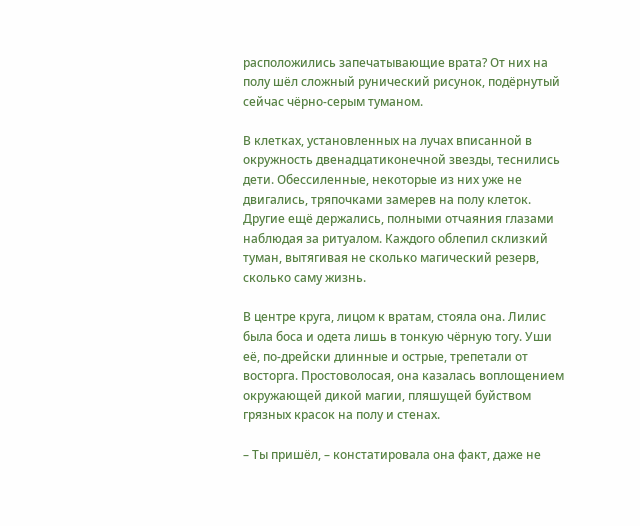расположились запечатывающие врата? От них на полу шёл сложный рунический рисунок, подёрнутый сейчас чёрно-серым туманом.

В клетках, установленных на лучах вписанной в окружность двенадцатиконечной звезды, теснились дети. Обессиленные, некоторые из них уже не двигались, тряпочками замерев на полу клеток. Другие ещё держались, полными отчаяния глазами наблюдая за ритуалом. Каждого облепил склизкий туман, вытягивая не сколько магический резерв, сколько саму жизнь.

В центре круга, лицом к вратам, стояла она. Лилис была боса и одета лишь в тонкую чёрную тогу. Уши её, по-дрейски длинные и острые, трепетали от восторга. Простоволосая, она казалась воплощением окружающей дикой магии, пляшущей буйством грязных красок на полу и стенах.

– Ты пришёл, – констатировала она факт, даже не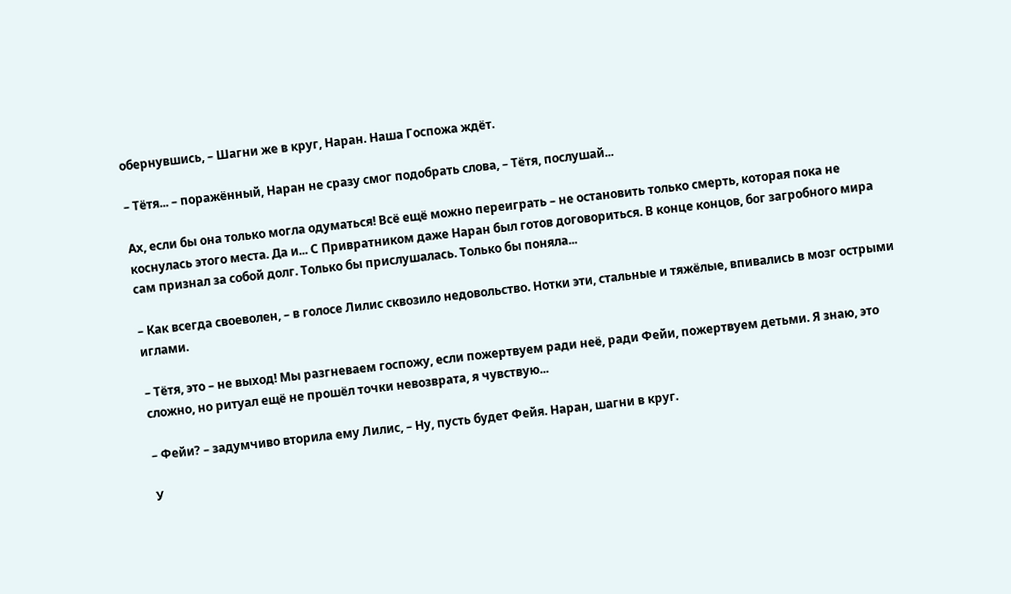обернувшись, – Шагни же в круг, Наран. Наша Госпожа ждёт.

– Тётя... – поражённый, Наран не сразу смог подобрать слова, – Тётя, послушай...

Ах, если бы она только могла одуматься! Всё ещё можно переиграть – не остановить только смерть, которая пока не коснулась этого места. Да и... С Привратником даже Наран был готов договориться. В конце концов, бог загробного мира сам признал за собой долг. Только бы прислушалась. Только бы поняла...

– Как всегда своеволен, – в голосе Лилис сквозило недовольство. Нотки эти, стальные и тяжёлые, впивались в мозг острыми иглами.

– Тётя, это – не выход! Мы разгневаем госпожу, если пожертвуем ради неё, ради Фейи, пожертвуем детьми. Я знаю, это сложно, но ритуал ещё не прошёл точки невозврата, я чувствую...

– Фейи? – задумчиво вторила ему Лилис, – Ну, пусть будет Фейя. Наран, шагни в круг.

У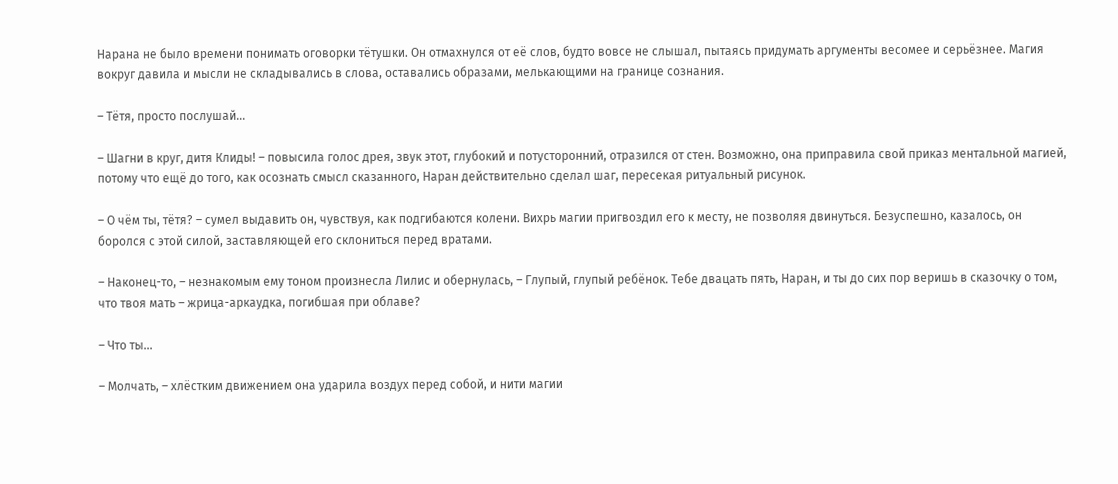Нарана не было времени понимать оговорки тётушки. Он отмахнулся от её слов, будто вовсе не слышал, пытаясь придумать аргументы весомее и серьёзнее. Магия вокруг давила и мысли не складывались в слова, оставались образами, мелькающими на границе сознания.

– Тётя, просто послушай...

– Шагни в круг, дитя Клиды! – повысила голос дрея, звук этот, глубокий и потусторонний, отразился от стен. Возможно, она приправила свой приказ ментальной магией, потому что ещё до того, как осознать смысл сказанного, Наран действительно сделал шаг, пересекая ритуальный рисунок.

– О чём ты, тётя? – сумел выдавить он, чувствуя, как подгибаются колени. Вихрь магии пригвоздил его к месту, не позволяя двинуться. Безуспешно, казалось, он боролся с этой силой, заставляющей его склониться перед вратами.

– Наконец-то, – незнакомым ему тоном произнесла Лилис и обернулась, – Глупый, глупый ребёнок. Тебе двацать пять, Наран, и ты до сих пор веришь в сказочку о том, что твоя мать – жрица-аркаудка, погибшая при облаве?

– Что ты...

– Молчать, – хлёстким движением она ударила воздух перед собой, и нити магии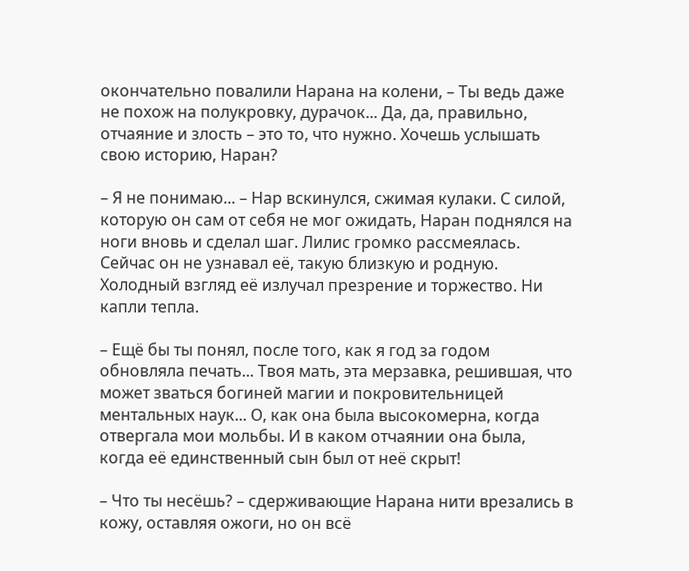окончательно повалили Нарана на колени, – Ты ведь даже не похож на полукровку, дурачок... Да, да, правильно, отчаяние и злость – это то, что нужно. Хочешь услышать свою историю, Наран?

– Я не понимаю... – Нар вскинулся, сжимая кулаки. С силой, которую он сам от себя не мог ожидать, Наран поднялся на ноги вновь и сделал шаг. Лилис громко рассмеялась. Сейчас он не узнавал её, такую близкую и родную. Холодный взгляд её излучал презрение и торжество. Ни капли тепла.

– Ещё бы ты понял, после того, как я год за годом обновляла печать... Твоя мать, эта мерзавка, решившая, что может зваться богиней магии и покровительницей ментальных наук... О, как она была высокомерна, когда отвергала мои мольбы. И в каком отчаянии она была, когда её единственный сын был от неё скрыт!

– Что ты несёшь? – сдерживающие Нарана нити врезались в кожу, оставляя ожоги, но он всё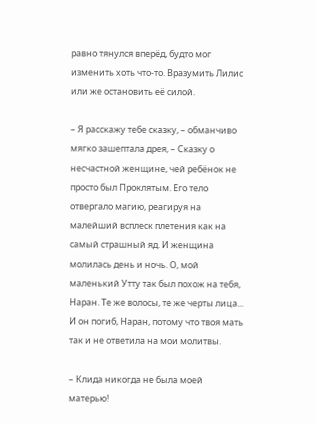равно тянулся вперёд, будто мог изменить хоть что-то. Вразумить Лилис или же остановить её силой.

– Я расскажу тебе сказку, – обманчиво мягко зашептала дрея, – Сказку о несчастной женщине, чей ребёнок не просто был Проклятым. Его тело отвергало магию, реагируя на малейший всплеск плетения как на самый страшный яд. И женщина молилась день и ночь. О, мой маленький Утту так был похож на тебя, Наран. Те же волосы, те же черты лица... И он погиб, Наран, потому что твоя мать так и не ответила на мои молитвы.

– Клида никогда не была моей матерью!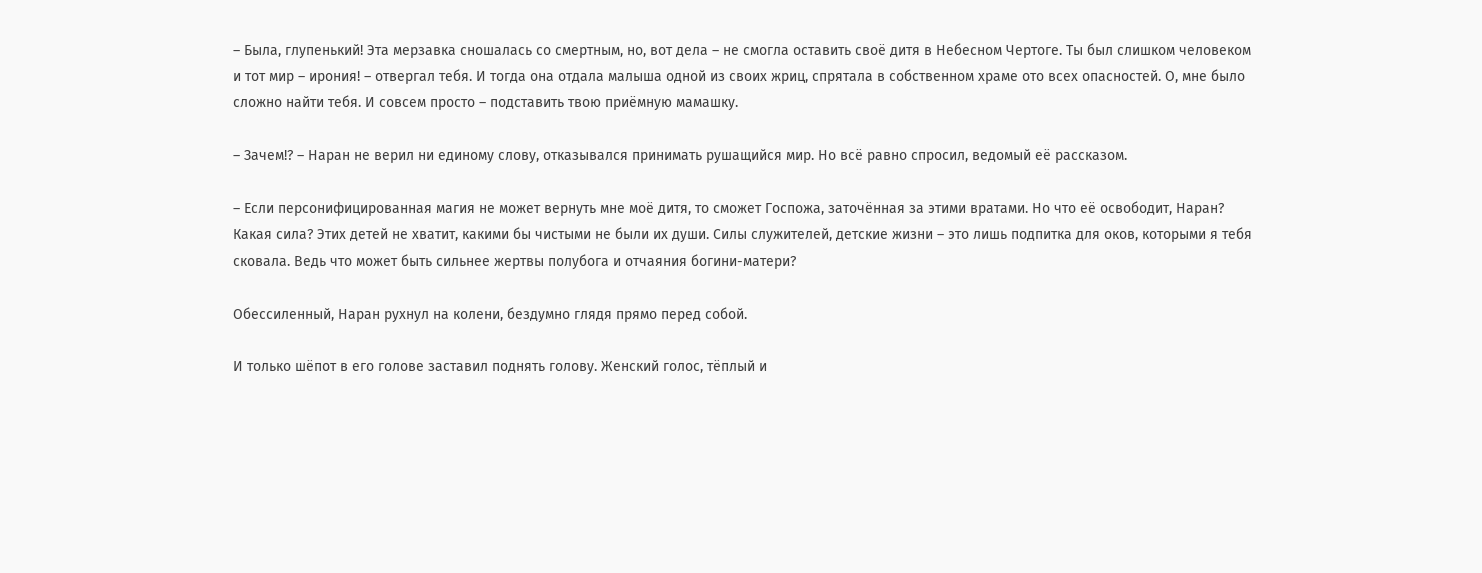– Была, глупенький! Эта мерзавка сношалась со смертным, но, вот дела – не смогла оставить своё дитя в Небесном Чертоге. Ты был слишком человеком и тот мир – ирония! – отвергал тебя. И тогда она отдала малыша одной из своих жриц, спрятала в собственном храме ото всех опасностей. О, мне было сложно найти тебя. И совсем просто – подставить твою приёмную мамашку.

– Зачем!? – Наран не верил ни единому слову, отказывался принимать рушащийся мир. Но всё равно спросил, ведомый её рассказом.

– Если персонифицированная магия не может вернуть мне моё дитя, то сможет Госпожа, заточённая за этими вратами. Но что её освободит, Наран? Какая сила? Этих детей не хватит, какими бы чистыми не были их души. Силы служителей, детские жизни – это лишь подпитка для оков, которыми я тебя сковала. Ведь что может быть сильнее жертвы полубога и отчаяния богини-матери?

Обессиленный, Наран рухнул на колени, бездумно глядя прямо перед собой.

И только шёпот в его голове заставил поднять голову. Женский голос, тёплый и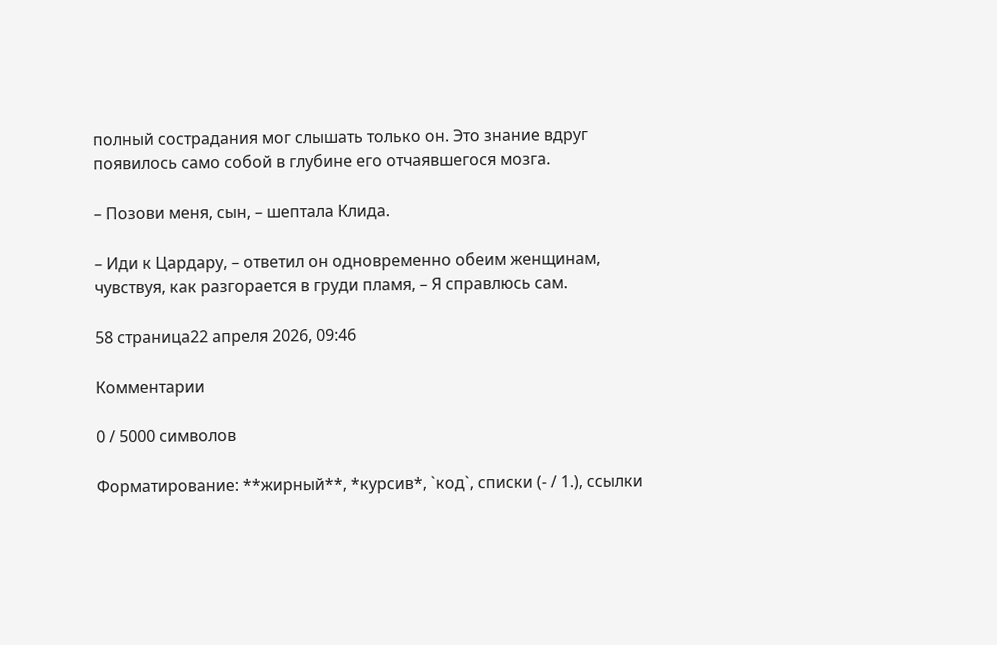полный сострадания мог слышать только он. Это знание вдруг появилось само собой в глубине его отчаявшегося мозга.

– Позови меня, сын, – шептала Клида.

– Иди к Цардару, – ответил он одновременно обеим женщинам, чувствуя, как разгорается в груди пламя, – Я справлюсь сам.

58 страница22 апреля 2026, 09:46

Комментарии

0 / 5000 символов

Форматирование: **жирный**, *курсив*, `код`, списки (- / 1.), ссылки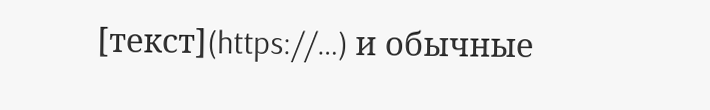[текст](https://…) и обычные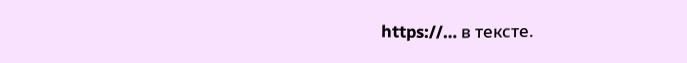https://… в тексте.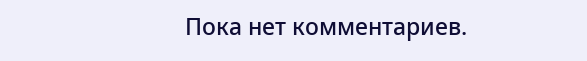Пока нет комментариев.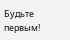Будьте первым!